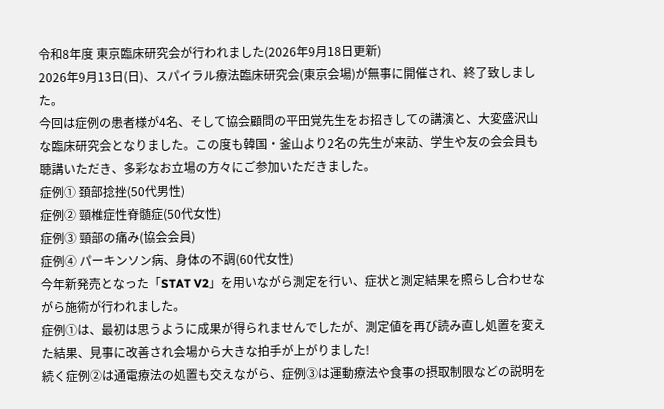令和8年度 東京臨床研究会が行われました(2026年9月18日更新)
2026年9月13日(日)、スパイラル療法臨床研究会(東京会場)が無事に開催され、終了致しました。
今回は症例の患者様が4名、そして協会顧問の平田覚先生をお招きしての講演と、大変盛沢山な臨床研究会となりました。この度も韓国・釜山より2名の先生が来訪、学生や友の会会員も聴講いただき、多彩なお立場の方々にご参加いただきました。
症例① 頚部捻挫(50代男性)
症例② 頸椎症性脊髄症(50代女性)
症例③ 頸部の痛み(協会会員)
症例④ パーキンソン病、身体の不調(60代女性)
今年新発売となった「STAT V2」を用いながら測定を行い、症状と測定結果を照らし合わせながら施術が行われました。
症例①は、最初は思うように成果が得られませんでしたが、測定値を再び読み直し処置を変えた結果、見事に改善され会場から大きな拍手が上がりました!
続く症例②は通電療法の処置も交えながら、症例③は運動療法や食事の摂取制限などの説明を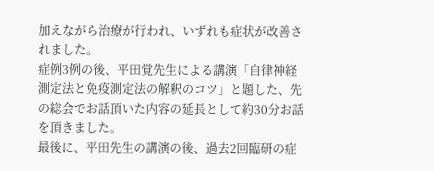加えながら治療が行われ、いずれも症状が改善されました。
症例3例の後、平田覚先生による講演「自律神経測定法と免疫測定法の解釈のコツ」と題した、先の総会でお話頂いた内容の延長として約30分お話を頂きました。
最後に、平田先生の講演の後、過去2回臨研の症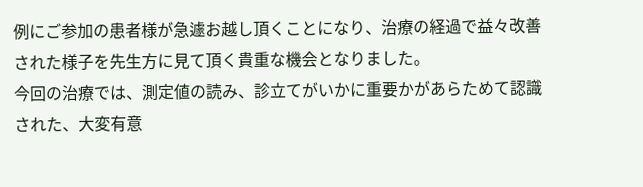例にご参加の患者様が急遽お越し頂くことになり、治療の経過で益々改善された様子を先生方に見て頂く貴重な機会となりました。
今回の治療では、測定値の読み、診立てがいかに重要かがあらためて認識された、大変有意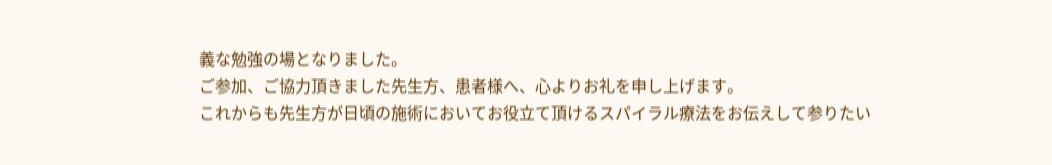義な勉強の場となりました。
ご参加、ご協力頂きました先生方、患者様へ、心よりお礼を申し上げます。
これからも先生方が日頃の施術においてお役立て頂けるスパイラル療法をお伝えして参りたい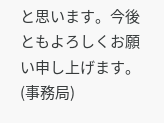と思います。今後ともよろしくお願い申し上げます。(事務局)